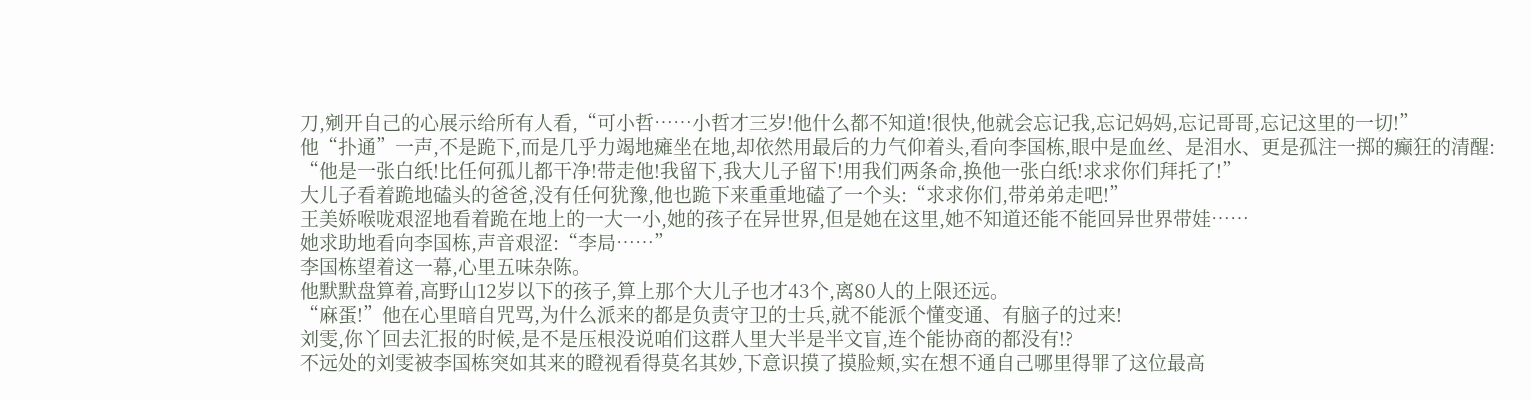刀,剜开自己的心展示给所有人看,“可小哲……小哲才三岁!他什么都不知道!很快,他就会忘记我,忘记妈妈,忘记哥哥,忘记这里的一切!”
他“扑通”一声,不是跪下,而是几乎力竭地瘫坐在地,却依然用最后的力气仰着头,看向李国栋,眼中是血丝、是泪水、更是孤注一掷的癫狂的清醒:
“他是一张白纸!比任何孤儿都干净!带走他!我留下,我大儿子留下!用我们两条命,换他一张白纸!求求你们拜托了!”
大儿子看着跪地磕头的爸爸,没有任何犹豫,他也跪下来重重地磕了一个头:“求求你们,带弟弟走吧!”
王美娇喉咙艰涩地看着跪在地上的一大一小,她的孩子在异世界,但是她在这里,她不知道还能不能回异世界带娃……
她求助地看向李国栋,声音艰涩:“李局……”
李国栋望着这一幕,心里五味杂陈。
他默默盘算着,高野山12岁以下的孩子,算上那个大儿子也才43个,离80人的上限还远。
“麻蛋!”他在心里暗自咒骂,为什么派来的都是负责守卫的士兵,就不能派个懂变通、有脑子的过来!
刘雯,你丫回去汇报的时候,是不是压根没说咱们这群人里大半是半文盲,连个能协商的都没有!?
不远处的刘雯被李国栋突如其来的瞪视看得莫名其妙,下意识摸了摸脸颊,实在想不通自己哪里得罪了这位最高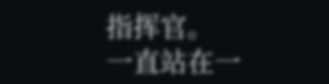指挥官。
一直站在一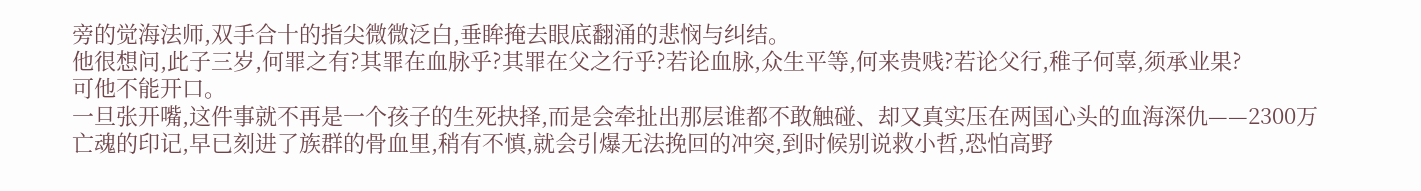旁的觉海法师,双手合十的指尖微微泛白,垂眸掩去眼底翻涌的悲悯与纠结。
他很想问,此子三岁,何罪之有?其罪在血脉乎?其罪在父之行乎?若论血脉,众生平等,何来贵贱?若论父行,稚子何辜,须承业果?
可他不能开口。
一旦张开嘴,这件事就不再是一个孩子的生死抉择,而是会牵扯出那层谁都不敢触碰、却又真实压在两国心头的血海深仇——2300万亡魂的印记,早已刻进了族群的骨血里,稍有不慎,就会引爆无法挽回的冲突,到时候别说救小哲,恐怕高野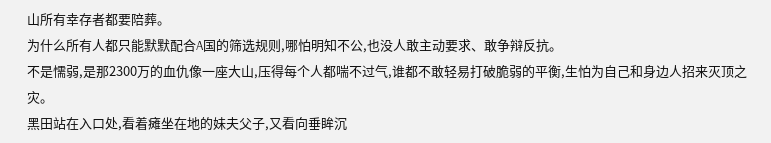山所有幸存者都要陪葬。
为什么所有人都只能默默配合A国的筛选规则,哪怕明知不公,也没人敢主动要求、敢争辩反抗。
不是懦弱,是那2300万的血仇像一座大山,压得每个人都喘不过气,谁都不敢轻易打破脆弱的平衡,生怕为自己和身边人招来灭顶之灾。
黑田站在入口处,看着瘫坐在地的妹夫父子,又看向垂眸沉